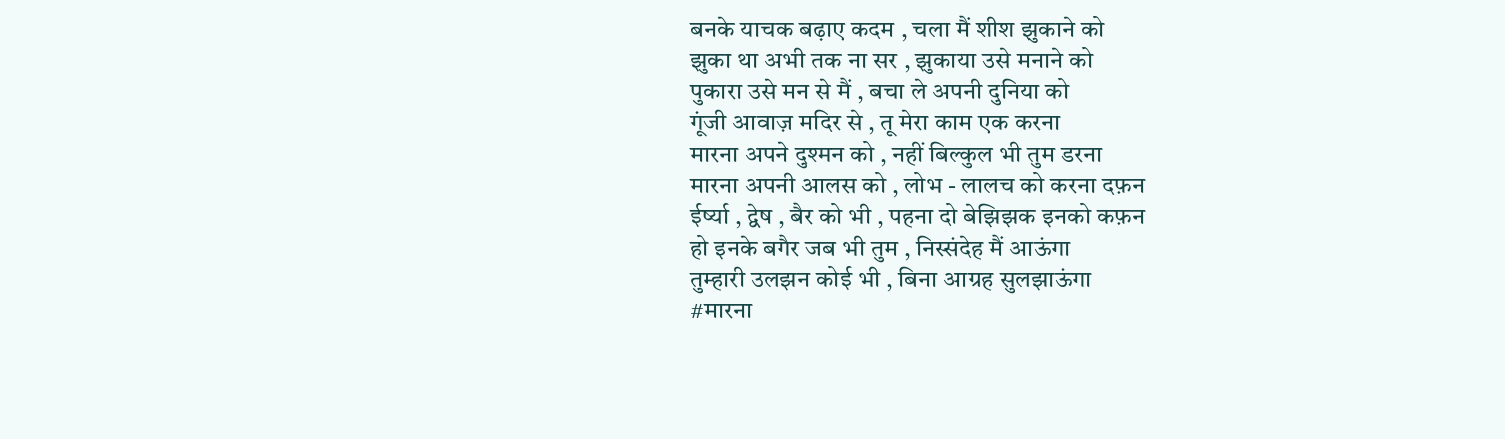बनके याचक बढ़ाए कदम , चला मैं शीश झुकाने को
झुका था अभी तक ना सर , झुकाया उसे मनाने को
पुकारा उसे मन से मैं , बचा ले अपनी दुनिया को
गूंजी आवाज़ मदिर से , तू मेरा काम एक करना
मारना अपने दुश्मन को , नहीं बिल्कुल भी तुम डरना
मारना अपनी आलस को , लोभ - लालच को करना दफ़न
ईर्ष्या , द्वेष , बैर को भी , पहना दो बेझिझक इनको कफ़न
हो इनके बगैर जब भी तुम , निस्संदेह मैं आऊंगा
तुम्हारी उलझन कोई भी , बिना आग्रह सुलझाऊंगा
#मारना